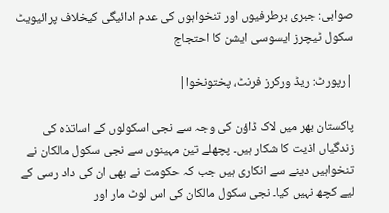صوابی: جبری برطرفیوں اور تنخواہوں کی عدم ادائیگی کیخلاف پرائیویٹ سکول ٹیچرز ایسوسی ایشن کا احتجاج

|رپورٹ: ریڈ ورکرز فرنٹ، پختونخوا|

پاکستان بھر میں لاک ڈاؤن کی وجہ سے نجی اسکولوں کے اساتذہ کی زندگیاں اذیت کا شکار ہیں۔ پچھلے تین مہینوں سے نجی سکول مالکان نے تنخواہیں دینے سے انکاری ہیں جب کہ حکومت نے بھی ان کی داد رسی کے لیے کچھ نہیں کیا۔ نجی سکول مالکان کی اس لوٹ مار اور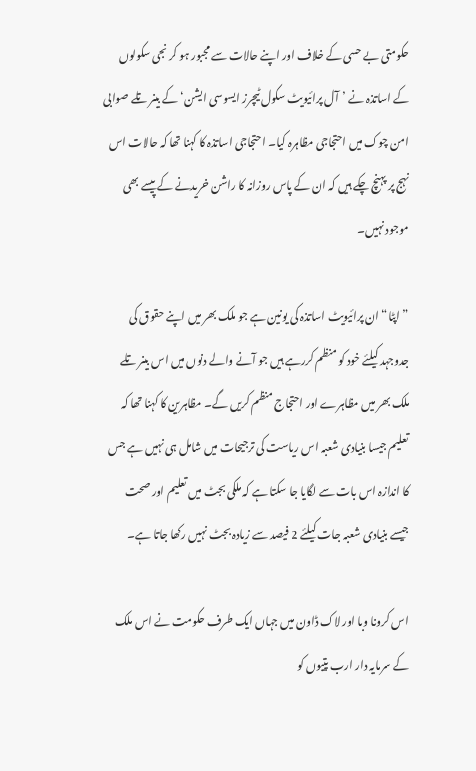حکومتی بے حسی کے خلاف اور اپنے حالات سے مجبور ہو کر نجی سکولوں کے اساتذہ نے ’آل پرائیویٹ سکول ٹیچرز ایسوسی ایشن‘ کے بینر تلے صوابی امن چوک میں احتجاجی مظاہرہ کیا۔ احتجاجی اساتذہ کا کہنا تھا کہ حالات اس نہج پر پہنچ چکے ہیں کہ ان کے پاس روزانہ کا راشن خریدنے کے پیسے بھی موجود نہیں۔

”اپٹا“ ان پرائیویٹ اساتذہ کی یونین ہے جو ملک بھر میں اپنے حقوق کی جدوجہد کیلئے خود کو منظم کررہے ہیں جو آنے والے دنوں میں اس بینر تلے ملک بھر میں مظاہرے اور احتجاج منظم کریں گے۔ مظاہرین کا کہنا تھا کہ تعلیم جیسا بنیادی شعبہ اس ریاست کی ترجیحات میں شامل ہی نہیں ہے جس کا اندازہ اس بات سے لگایا جا سکتا ہے کہ ملکی بجٹ میں تعلیم اور صحت جیسے بنیادی شعبہ جات کیلئے 2 فیصد سے زیادہ بجٹ نہیں رکھا جاتا ہے۔

اس کرونا وبا اور لاک ڈاون میں جہاں ایک طرف حکومت نے اس ملک کے سرمایہ دار ارب پتیوں کو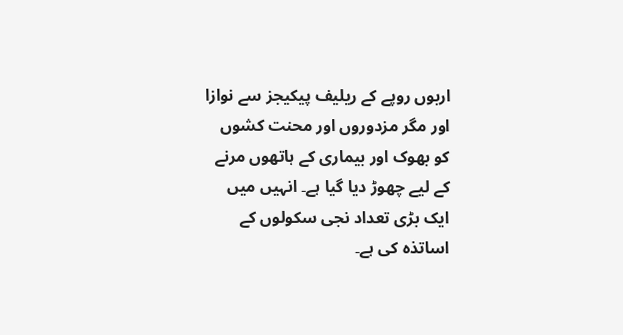اربوں روپے کے ریلیف پیکیجز سے نوازا اور مگر مزدوروں اور محنت کشوں کو بھوک اور بیماری کے ہاتھوں مرنے کے لیے چھوڑ دیا گیا ہے۔ انہیں میں ایک بڑی تعداد نجی سکولوں کے اساتذہ کی ہے۔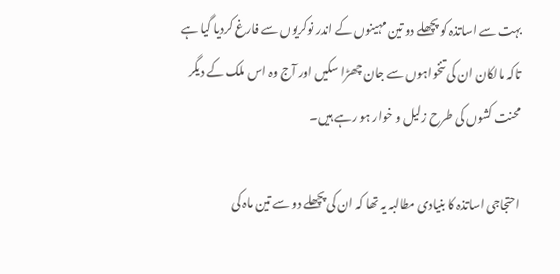بہت سے اساتذہ کو پچھلے دو تین مہینوں کے اندر نوکریوں سے فارغ کردیا گیا ہے تاکہ مالکان ان کی تنخواہوں سے جان چھڑا سکیں اور آج وہ اس ملک کے دیگر محنت کشوں کی طرح زلیل و خوار ہو رہے ہیں۔

احتجاجی اساتذہ کا بنیادی مطالبہ یہ تھا کہ ان کی پچھلے دو سے تین ماہ کی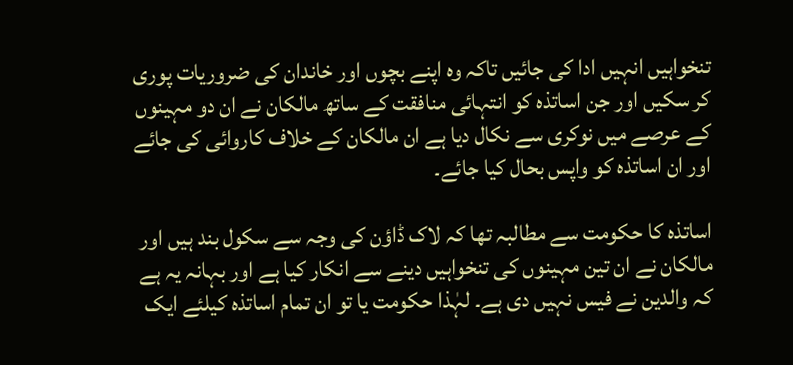تنخواہیں انہیں ادا کی جائیں تاکہ وہ اپنے بچوں اور خاندان کی ضروریات پوری کر سکیں اور جن اساتذہ کو انتہائی منافقت کے ساتھ مالکان نے ان دو مہینوں کے عرصے میں نوکری سے نکال دیا ہے ان مالکان کے خلاف کاروائی کی جائے اور ان اساتذہ کو واپس بحال کیا جائے۔

اساتذہ کا حکومت سے مطالبہ تھا کہ لاک ڈاؤن کی وجہ سے سکول بند ہیں اور مالکان نے ان تین مہینوں کی تنخواہیں دینے سے انکار کیا ہے اور بہانہ یہ ہے کہ والدین نے فیس نہیں دی ہے۔ لہٰذا حکومت یا تو ان تمام اساتذہ کیلئے ایک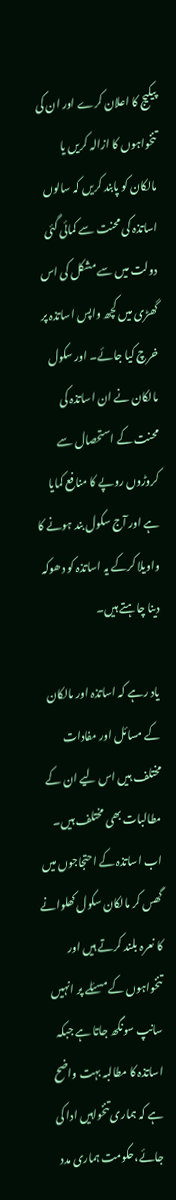پیکیج کا اعلان کرے اور ان کی تنخواہوں کا ازالہ کریں یا مالکان کو پابند کریں کہ سالوں اساتذہ کی محنت سے کمائی گئی دولت میں سے مشکل کی اس گھڑی میں کچھ واپس اساتذہ پر خرچ کیا جائے۔ اور سکول مالکان نے ان اساتذہ کی محنت کے استحصال سے کروڑوں روپے کا منافع کمایا ہے اور آج سکول بند ہونے کا واویلا کرکے یہ اساتذہ کو دھوکہ دینا چاہتے ہیں۔

یاد رہے کہ اساتذہ اور مالکان کے مسائل اور مفادات مختلف ہیں اس لیے ان کے مطالبات بھی مختلف ہیں۔ اب اساتذہ کے احتجاجوں میں گھس کر مالکان سکول کھلوانے کا نعرہ بلند کرتے ہیں اور تنخواہوں کے مسئلے پر انہیں سانپ سونگھ جاتا ہے جبکہ اساتذہ کا مطالبہ بہت واضح ہے کہ ہماری تنخواہیں ادا کی جائے،حکومت ہماری مدد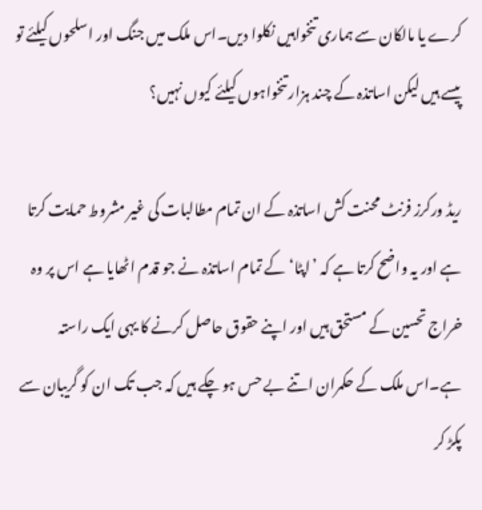کرے یا مالکان سے ہماری تنخواہیں نکلوا دیں۔اس ملک میں جنگ اور اسلحوں کیلئے تو پیسے ہیں لیکن اساتذہ کے چند ہزار تنخواہوں کیلئے کیوں نہیں؟

ریڈ ورکرز فرنٹ محنت کش اساتذہ کے ان تمام مطالبات کی غیر مشروط حمایت کرتا ہے اور یہ واضح کرتا ہے کہ ’اپٹا‘ کے تمام اساتذہ نے جو قدم اٹھایا ہے اس پر وہ خراج تحسین کے مستحق ہیں اور اپنے حقوق حاصل کرنے کا یہی ایک راستہ ہے۔اس ملک کے حکمران اتنے بے حس ہو چکے ہیں کہ جب تک ان کو گریبان سے پکڑ کر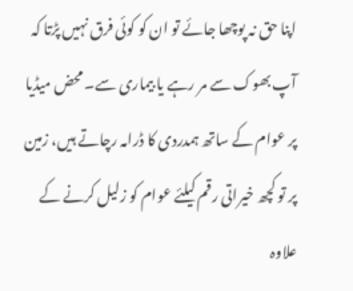اپنا حق نہ پوچھا جائے تو ان کو کوئی فرق نہیں پڑتا کہ آپ بھوک سے مر رہے یا بیماری سے۔ محض میڈیا پر عوام کے ساتھ ہمدردی کا ڈرامہ رچاتے ہیں، زمین پر تو کچھ خیراتی رقم کیلئے عوام کو زلیل کرنے کے علاوہ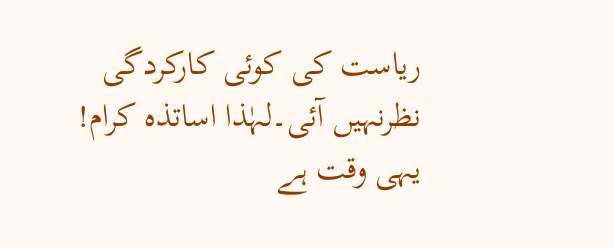ریاست کی کوئی کارکردگی نظرنہیں آئی۔لہٰذا اساتذہ کرام! یہی وقت ہے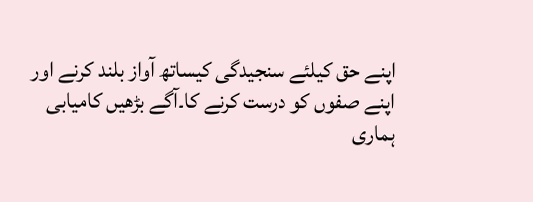اپنے حق کیلئے سنجیدگی کیساتھ آواز بلند کرنے اور اپنے صفوں کو درست کرنے کا۔آگے بڑھیں کامیابی ہماری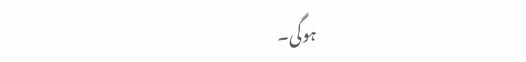ہوگی۔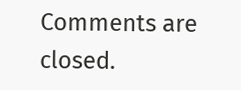Comments are closed.